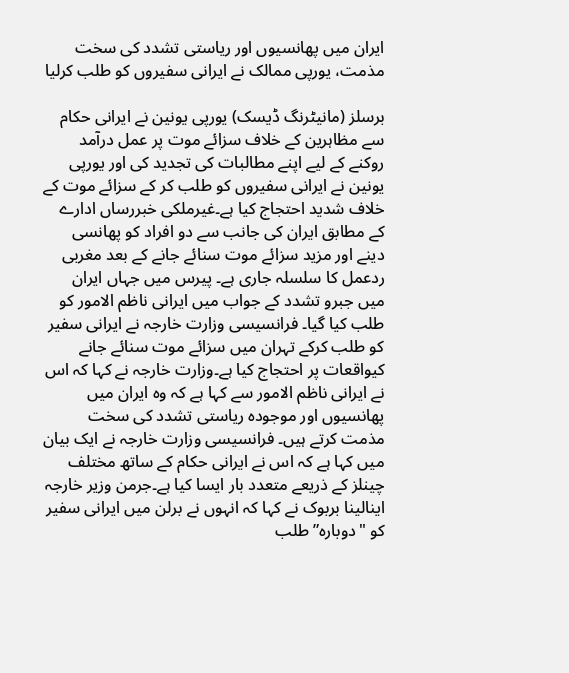ایران میں پھانسیوں اور ریاستی تشدد کی سخت مذمت، یورپی ممالک نے ایرانی سفیروں کو طلب کرلیا

برسلز (مانیٹرنگ ڈیسک) یورپی یونین نے ایرانی حکام سے مظاہرین کے خلاف سزائے موت پر عمل درآمد روکنے کے لیے اپنے مطالبات کی تجدید کی اور یورپی یونین نے ایرانی سفیروں کو طلب کر کے سزائے موت کے خلاف شدید احتجاج کیا ہے۔غیرملکی خبررساں ادارے کے مطابق ایران کی جانب سے دو افراد کو پھانسی دینے اور مزید سزائے موت سنائے جانے کے بعد مغربی ردعمل کا سلسلہ جاری ہے۔ پیرس میں جہاں ایران میں جبرو تشدد کے جواب میں ایرانی ناظم الامور کو طلب کیا گیا۔ فرانسیسی وزارت خارجہ نے ایرانی سفیر کو طلب کرکے تہران میں سزائے موت سنائے جانے کیواقعات پر احتجاج کیا ہے۔وزارت خارجہ نے کہا کہ اس نے ایرانی ناظم الامور سے کہا ہے کہ وہ ایران میں پھانسیوں اور موجودہ ریاستی تشدد کی سخت مذمت کرتے ہیں۔ فرانسیسی وزارت خارجہ نے ایک بیان میں کہا ہے کہ اس نے ایرانی حکام کے ساتھ مختلف چینلز کے ذریعے متعدد بار ایسا کیا ہے۔جرمن وزیر خارجہ اینالینا بربوک نے کہا کہ انہوں نے برلن میں ایرانی سفیر کو "دوبارہ” طلب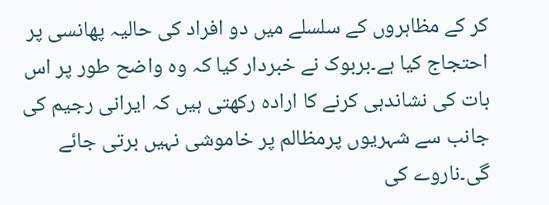کر کے مظاہروں کے سلسلے میں دو افراد کی حالیہ پھانسی پر احتجاج کیا ہے۔بربوک نے خبردار کیا کہ وہ واضح طور پر اس بات کی نشاندہی کرنے کا ارادہ رکھتی ہیں کہ ایرانی رجیم کی جانب سے شہریوں پرمظالم پر خاموشی نہیں برتی جائے گی۔ناروے کی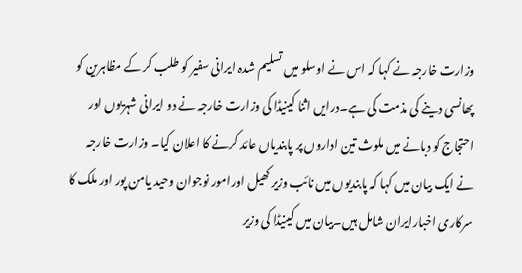وزارت خارجہ نے کہا کہ اس نے اوسلو میں تسلیم شدہ ایرانی سفیر کو طلب کر کے مظاہرین کو پھانسی دینے کی مذمت کی ہے۔درایں اثنا کینیڈا کی وزارت خارجہ نے دو ایرانی شہریوں اور احتجاج کو دبانے میں ملوث تین اداروں پر پابندیاں عائد کرنے کا اعلان کیا۔ وزارت خارجہ نے ایک بیان میں کہا کہ پابندیوں میں نائب وزیر کھیل اورامور نوجوان وحید یامن پور اور ملک کا سرکاری اخبارایران شامل ہیں۔بیان میں کینیڈا کی وزیر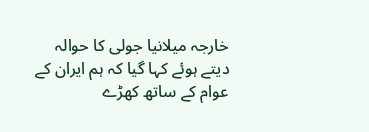خارجہ میلانیا جولی کا حوالہ دیتے ہوئے کہا گیا کہ ہم ایران کے عوام کے ساتھ کھڑے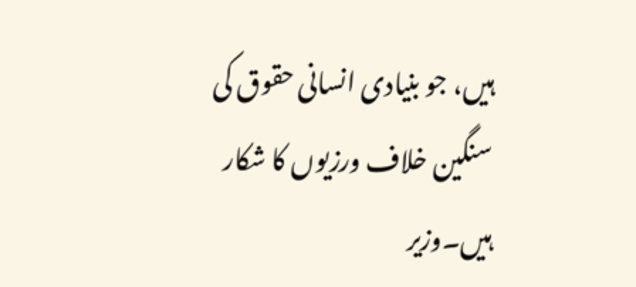ہیں، جو بنیادی انسانی حقوق کی سنگین خلاف ورزیوں کا شکار ہیں۔وزیر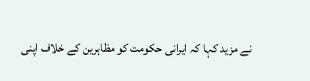نے مزید کہا کہ ایرانی حکومت کو مظاہرین کے خلاف اپنی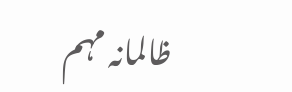ظالمانہ مہم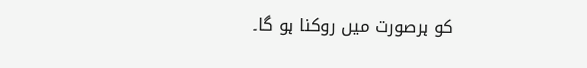کو ہرصورت میں روکنا ہو گا۔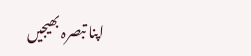اپنا تبصرہ بھیجیں